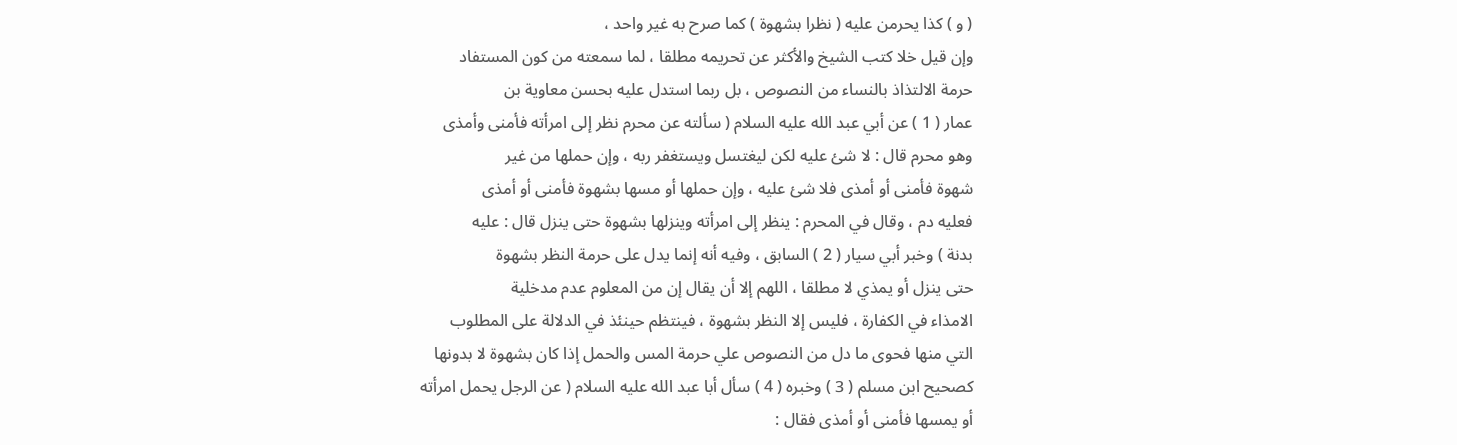( و ) كذا يحرمن عليه ( نظرا بشهوة ) كما صرح به غير واحد ،
وإن قيل خلا كتب الشيخ والأكثر عن تحريمه مطلقا ، لما سمعته من كون المستفاد
حرمة الالتذاذ بالنساء من النصوص ، بل ربما استدل عليه بحسن معاوية بن
عمار ( 1 ) عن أبي عبد الله عليه السلام ( سألته عن محرم نظر إلى امرأته فأمنى وأمذى
وهو محرم قال : لا شئ عليه لكن ليغتسل ويستغفر ربه ، وإن حملها من غير
شهوة فأمنى أو أمذى فلا شئ عليه ، وإن حملها أو مسها بشهوة فأمنى أو أمذى
فعليه دم ، وقال في المحرم : ينظر إلى امرأته وينزلها بشهوة حتى ينزل قال : عليه
بدنة ) وخبر أبي سيار ( 2 ) السابق ، وفيه أنه إنما يدل على حرمة النظر بشهوة
حتى ينزل أو يمذي لا مطلقا ، اللهم إلا أن يقال إن من المعلوم عدم مدخلية
الامذاء في الكفارة ، فليس إلا النظر بشهوة ، فينتظم حينئذ في الدلالة على المطلوب
التي منها فحوى ما دل من النصوص علي حرمة المس والحمل إذا كان بشهوة لا بدونها
كصحيح ابن مسلم ( 3 ) وخبره ( 4 ) سأل أبا عبد الله عليه السلام ( عن الرجل يحمل امرأته
أو يمسها فأمنى أو أمذى فقال :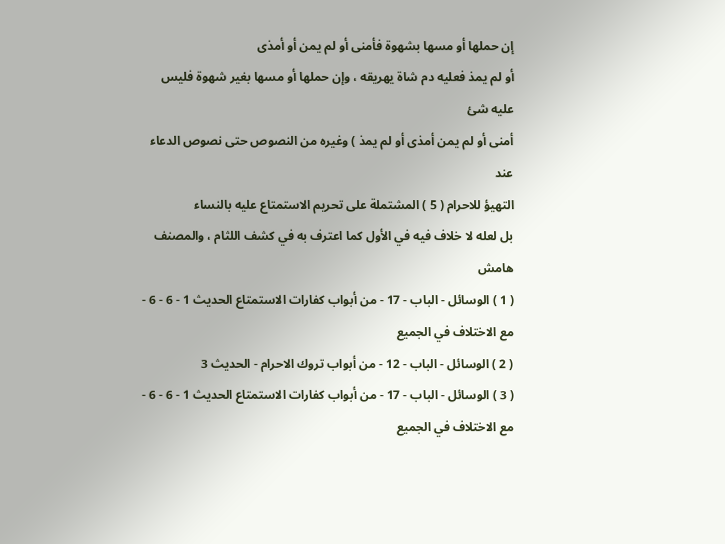إن حملها أو مسها بشهوة فأمنى أو لم يمن أو أمذى
أو لم يمذ فعليه دم شاة يهريقه ، وإن حملها أو مسها بغير شهوة فليس عليه شئ
أمنى أو لم يمن أمذى أو لم يمذ ) وغيره من النصوص حتى نصوص الدعاء عند
التهيؤ للاحرام ( 5 ) المشتملة على تحريم الاستمتاع عليه بالنساء
بل لعله لا خلاف فيه في الأول كما اعترف به في كشف اللثام ، والمصنف
هامش
( 1 ) الوسائل - الباب - 17 - من أبواب كفارات الاستمتاع الحديث 1 - 6 - 6 - مع الاختلاف في الجميع
( 2 ) الوسائل - الباب - 12 - من أبواب تروك الاحرام - الحديث 3
( 3 ) الوسائل - الباب - 17 - من أبواب كفارات الاستمتاع الحديث 1 - 6 - 6 - مع الاختلاف في الجميع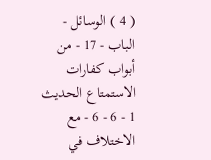( 4 ) الوسائل - الباب - 17 - من أبواب كفارات الاستمتاع الحديث 1 - 6 - 6 - مع الاختلاف في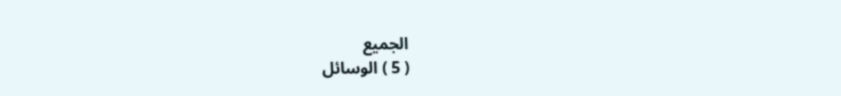الجميع
( 5 ) الوسائل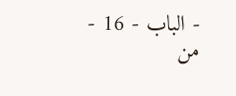- الباب - 16 - من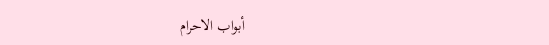أبواب الاحرام